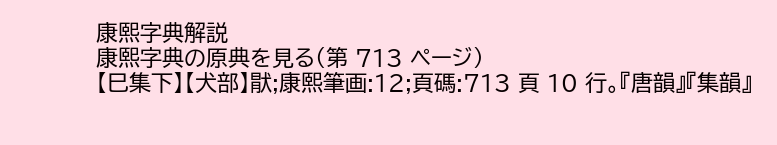康熙字典解説
康熙字典の原典を見る(第 713 ページ)
【巳集下】【犬部】猒;康熙筆画:12;頁碼:713 頁 10 行。『唐韻』『集韻』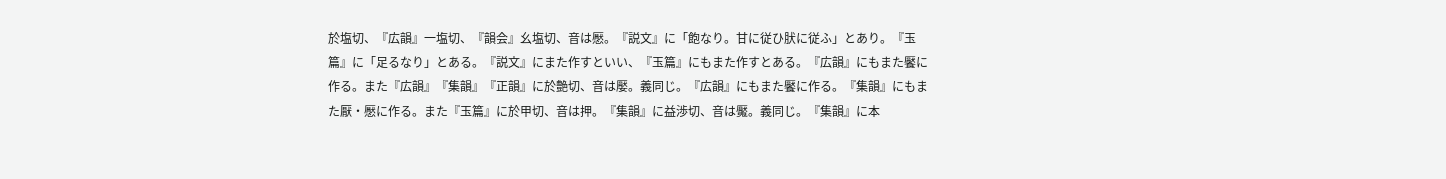於塩切、『広韻』一塩切、『韻会』幺塩切、音は懕。『説文』に「飽なり。甘に従ひ肰に従ふ」とあり。『玉篇』に「足るなり」とある。『説文』にまた作すといい、『玉篇』にもまた作すとある。『広韻』にもまた饜に作る。また『広韻』『集韻』『正韻』に於艶切、音は嬮。義同じ。『広韻』にもまた饜に作る。『集韻』にもまた厭・懕に作る。また『玉篇』に於甲切、音は押。『集韻』に益渉切、音は魘。義同じ。『集韻』に本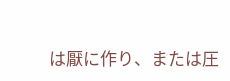は厭に作り、または圧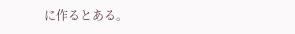に作るとある。